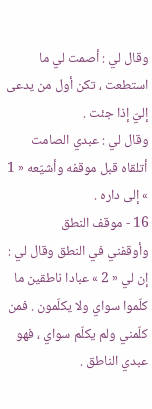وقال لي : أصمت لي ما استطعت ، تكن أول من يدعى إليّ إذا جئت .
وقال لي : عبدي الصامت أتلقاه قبل موقفه وأشيّعه « 1 » إلى داره .
16 - موقف النطق
وأوقفني في النطق وقال لي :
إن لي « 2 » عبادا ناطقين ما كلّموا سواي ولا يكلّمون . فمن كلّمني ولم يكلّم سواي ، فهو عبدي الناطق .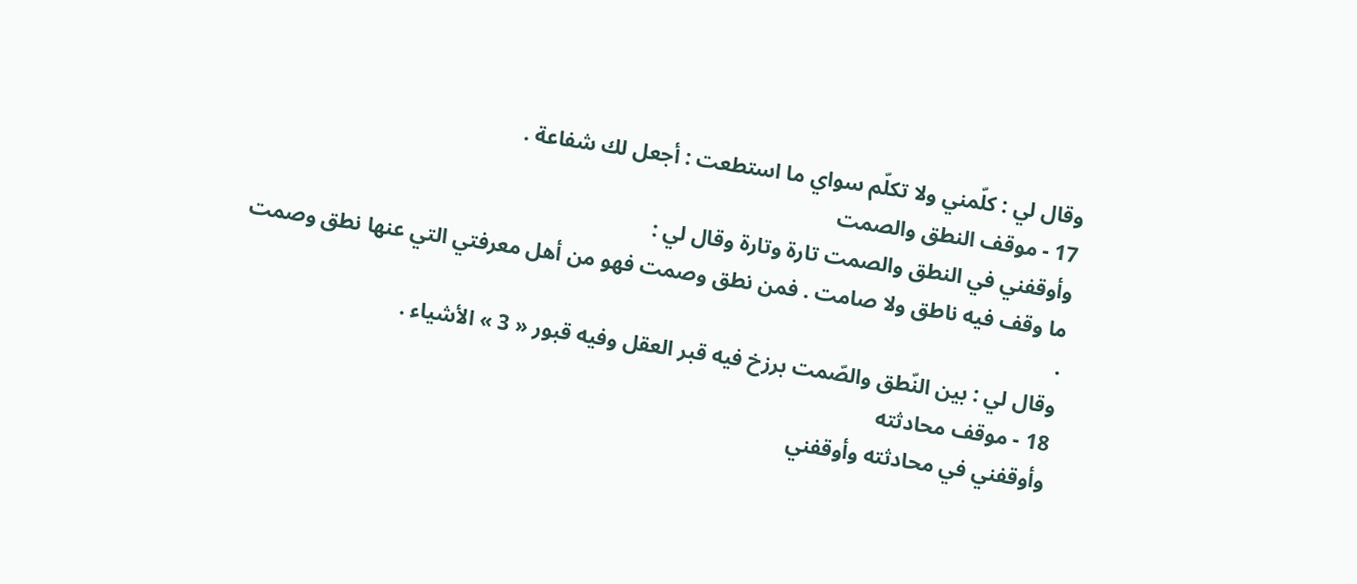وقال لي : كلّمني ولا تكلّم سواي ما استطعت : أجعل لك شفاعة .
17 - موقف النطق والصمت
وأوقفني في النطق والصمت تارة وتارة وقال لي :
ما وقف فيه ناطق ولا صامت . فمن نطق وصمت فهو من أهل معرفتي التي عنها نطق وصمت .
وقال لي : بين النّطق والصّمت برزخ فيه قبر العقل وفيه قبور « 3 » الأشياء .
18 - موقف محادثته
وأوقفني في محادثته وأوقفني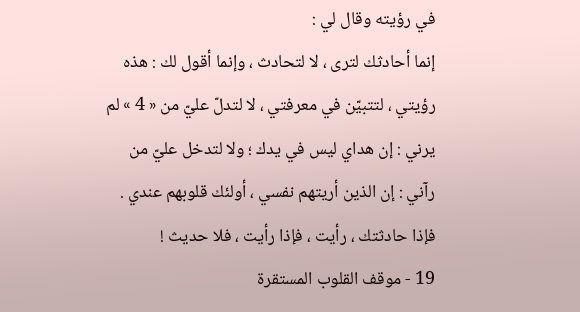في رؤيته وقال لي :
إنما أحادثك لترى ، لا لتحادث ، وإنما أقول لك : هذه رؤيتي ، لتتبيّن في معرفتي ، لا لتدلّ عليّ من « 4 » لم يرني : إن هداي ليس في يدك ؛ ولا لتدخل عليّ من رآني : إن الذين أريتهم نفسي ، أولئك قلوبهم عندي . فإذا حادثتك ، رأيت ، فإذا رأيت ، فلا حديث !
19 - موقف القلوب المستقرة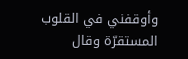وأوقفني في القلوب المستقرّة وقال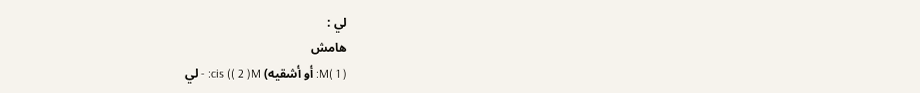لي :
هامش
( 1 )M: أو أشقيه) cis (( 2 )M: - لي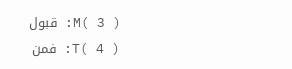( 3 )M: قبول
( 4 )T: فمن